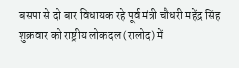बसपा से दो बार विधायक रहे पूर्व मंत्री चौधरी महेंद्र सिंह शुक्रवार को राष्ट्रीय लोकदल (रालोद) में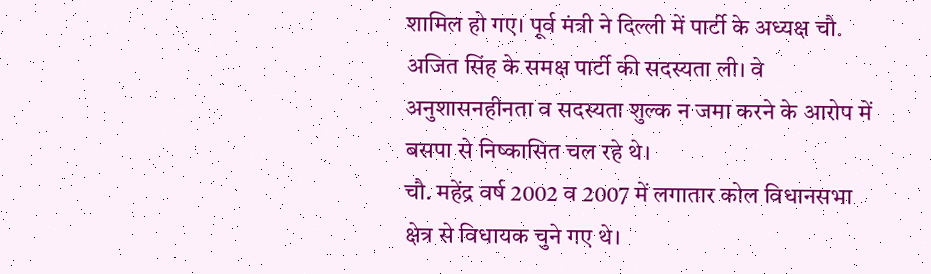शामिल हो गए। पूर्व मंत्री ने दिल्ली में पार्टी के अध्यक्ष चौ. अजित सिंह के समक्ष पार्टी की सदस्यता ली। वे अनुशासनहीनता व सदस्यता शुल्क न जमा करने के आरोप में बसपा से निष्कासित चल रहे थे।
चौ. महेंद्र वर्ष 2002 व 2007 में लगातार कोल विधानसभा क्षेत्र से विधायक चुने गए थे।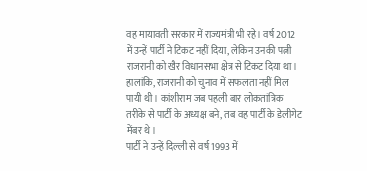वह मायावती सरकार में राज्यमंत्री भी रहे। वर्ष 2012 में उन्हें पार्टी ने टिकट नहीं दिया, लेकिन उनकी पत्नी राजरानी को खैर विधानसभा क्षेत्र से टिकट दिया था। हालांकि, राजरानी को चुनाव में सफलता नहीं मिल पायी थी। कांशीराम जब पहली बार लोकतांत्रिक तरीके से पार्टी के अध्यक्ष बने, तब वह पार्टी के डेलीगेट मेंबर थे।
पार्टी ने उन्हें दिल्ली से वर्ष 1993 में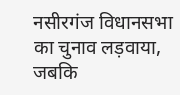नसीरगंज विधानसभा का चुनाव लड़वाया, जबकि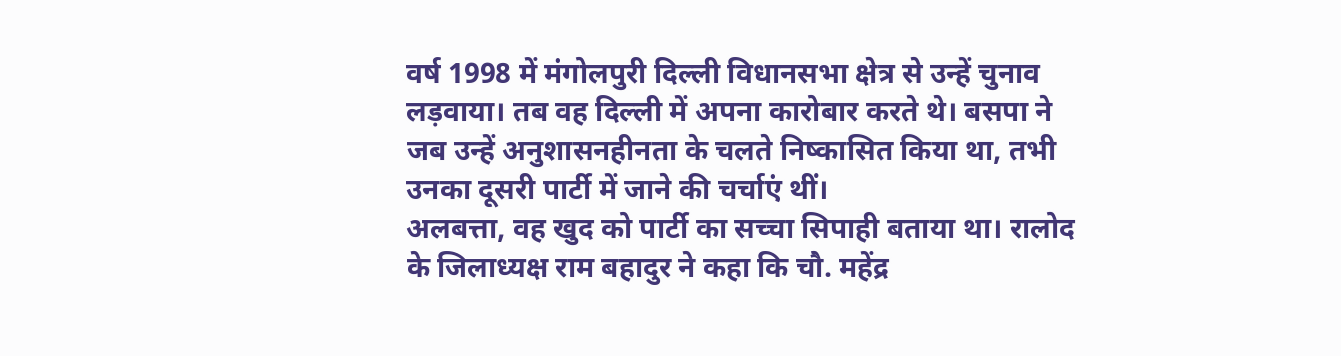वर्ष 1998 में मंगोलपुरी दिल्ली विधानसभा क्षेत्र से उन्हें चुनाव लड़वाया। तब वह दिल्ली में अपना कारोबार करते थे। बसपा ने जब उन्हें अनुशासनहीनता के चलते निष्कासित किया था, तभी उनका दूसरी पार्टी में जाने की चर्चाएं थीं।
अलबत्ता, वह खुद को पार्टी का सच्चा सिपाही बताया था। रालोद के जिलाध्यक्ष राम बहादुर ने कहा कि चौ. महेंद्र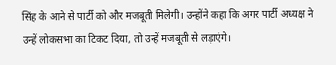सिंह के आने से पार्टी को और मजबूती मिलेगी। उन्होंने कहा कि अगर पार्टी अध्यक्ष ने उन्हें लोकसभा का टिकट दिया, तो उन्हें मजबूती से लड़ाएंगे।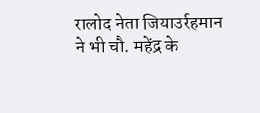रालोद नेता जियाउर्रहमान ने भी चौ. महेंद्र के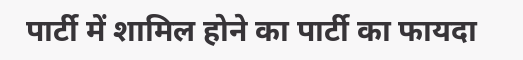पार्टी में शामिल होने का पार्टी का फायदा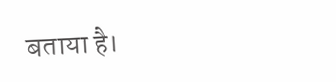बताया है।